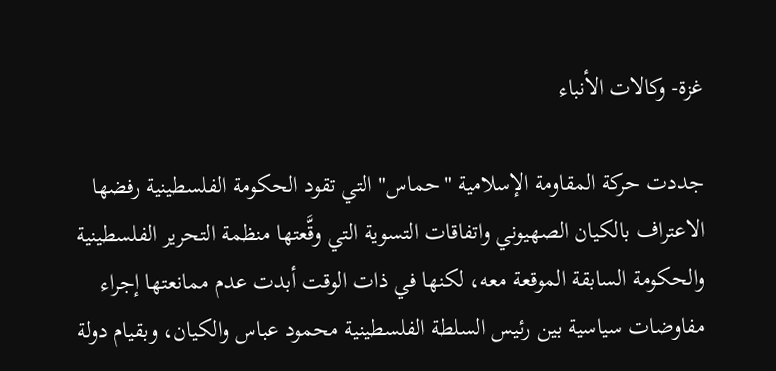غزة- وكالات الأنباء

جددت حركة المقاومة الإسلامية "حماس" التي تقود الحكومة الفلسطينية رفضها الاعتراف بالكيان الصهيوني واتفاقات التسوية التي وقَّعتها منظمة التحرير الفلسطينية والحكومة السابقة الموقعة معه، لكنها في ذات الوقت أبدت عدم ممانعتها إجراء مفاوضات سياسية بين رئيس السلطة الفلسطينية محمود عباس والكيان، وبقيام دولة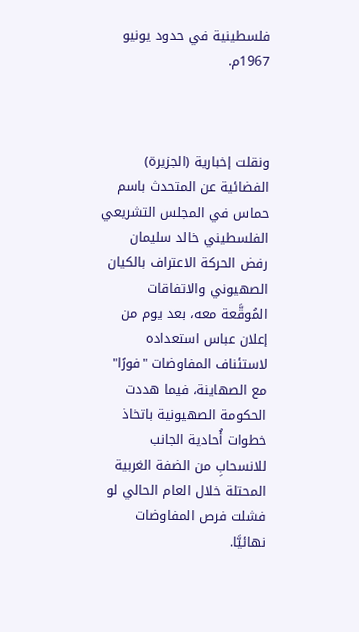فلسطينية في حدود يونيو 1967م.



ونقلت إخبارية (الجزيرة) الفضائية عن المتحدث باسم حماس في المجلس التشريعي الفلسطيني خالد سليمان رفض الحركة الاعتراف بالكيان الصهيوني والاتفاقات المُوقَّعة معه، بعد يوم من إعلان عباس استعداده لاستئناف المفاوضات "فورًا" مع الصهاينة، فيما هددت الحكومة الصهيونية باتخاذ خطوات أُحادية الجانب للانسحابِ من الضفة الغربية المحتلة خلال العام الحالي لو فشلت فرص المفاوضات نهائيَّا.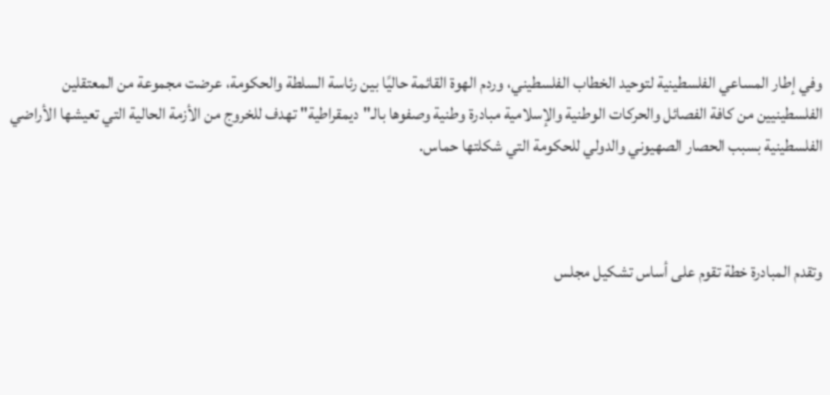وفي إطار المساعي الفلسطينية لتوحيد الخطاب الفلسطيني، وردم الهوة القائمة حاليًا بين رئاسة السلطة والحكومة، عرضت مجموعة من المعتقلين الفلسطينيين من كافة الفصائل والحركات الوطنية والإسلامية مبادرة وطنية وصفوها بالـ"ديمقراطية" تهدف للخروج من الأزمة الحالية التي تعيشها الأراضي الفلسطينية بسبب الحصار الصهيوني والدولي للحكومة التي شكلتها حماس.



وتقدم المبادرة خطة تقوم على أساس تشكيل مجلس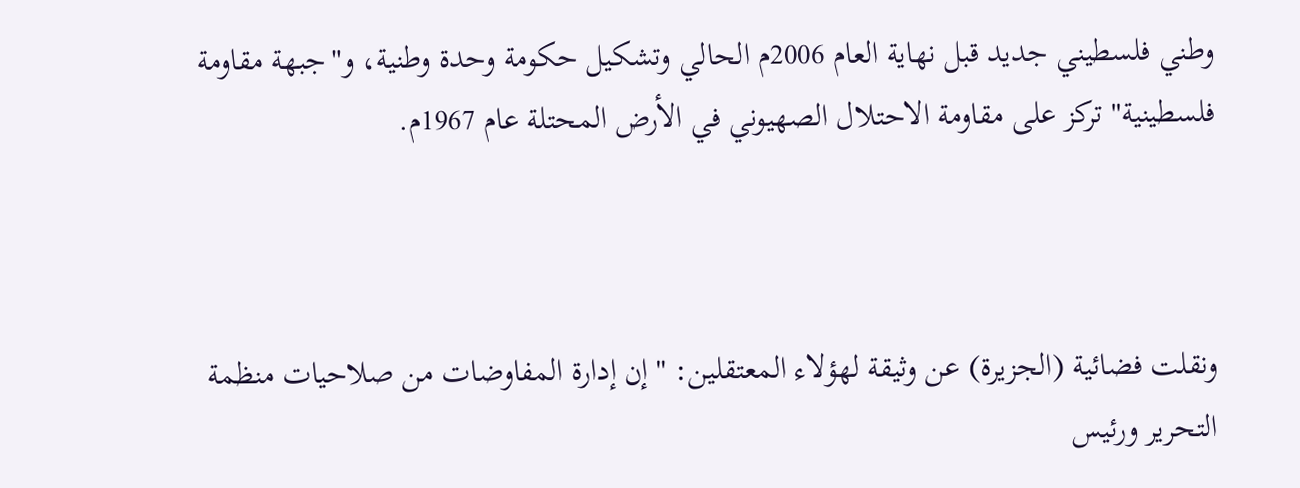وطني فلسطيني جديد قبل نهاية العام 2006م الحالي وتشكيل حكومة وحدة وطنية، و"جبهة مقاومة فلسطينية" تركز على مقاومة الاحتلال الصهيوني في الأرض المحتلة عام 1967م.



ونقلت فضائية (الجزيرة) عن وثيقة لهؤلاء المعتقلين: "إن إدارة المفاوضات من صلاحيات منظمة التحرير ورئيس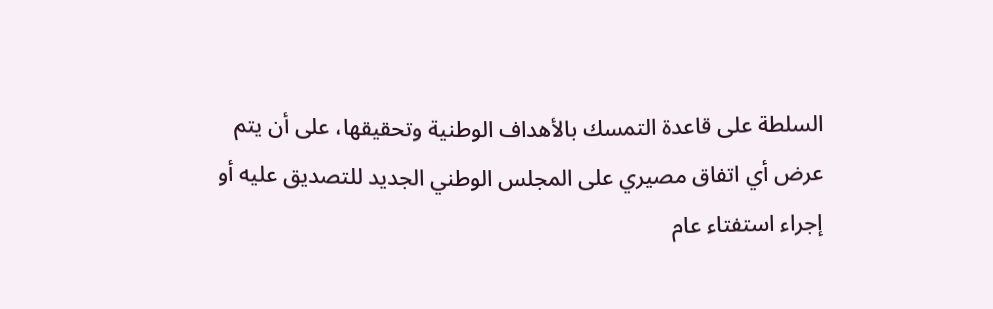السلطة على قاعدة التمسك بالأهداف الوطنية وتحقيقها، على أن يتم عرض أي اتفاق مصيري على المجلس الوطني الجديد للتصديق عليه أو إجراء استفتاء عام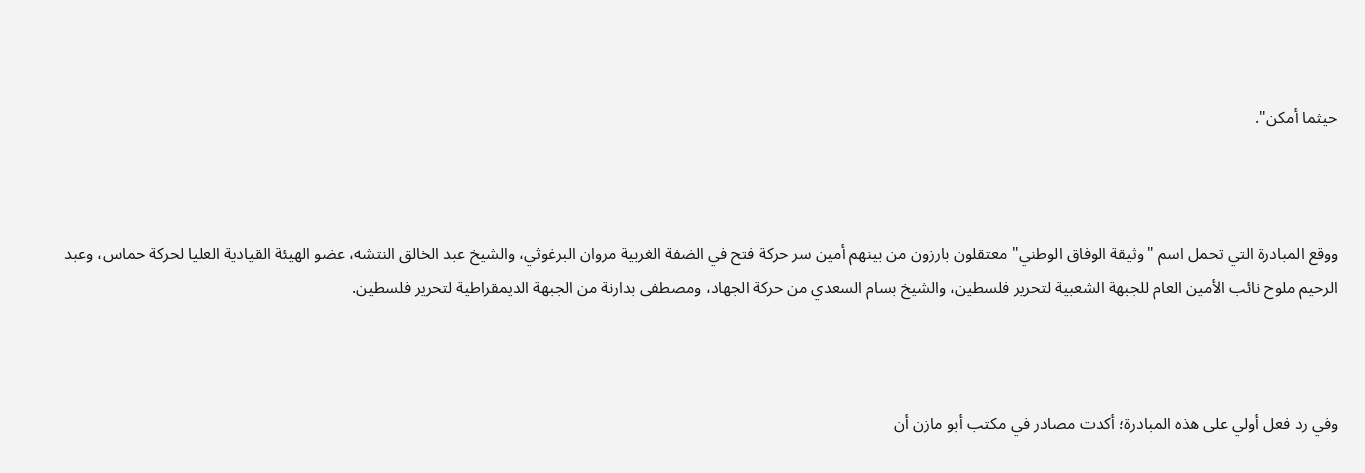حيثما أمكن".



ووقع المبادرة التي تحمل اسم "وثيقة الوفاق الوطني" معتقلون بارزون من بينهم أمين سر حركة فتح في الضفة الغربية مروان البرغوثي، والشيخ عبد الخالق النتشه، عضو الهيئة القيادية العليا لحركة حماس، وعبد الرحيم ملوح نائب الأمين العام للجبهة الشعبية لتحرير فلسطين، والشيخ بسام السعدي من حركة الجهاد، ومصطفى بدارنة من الجبهة الديمقراطية لتحرير فلسطين.



وفي رد فعل أولي على هذه المبادرة؛ أكدت مصادر في مكتب أبو مازن أن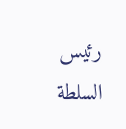رئيس السلطة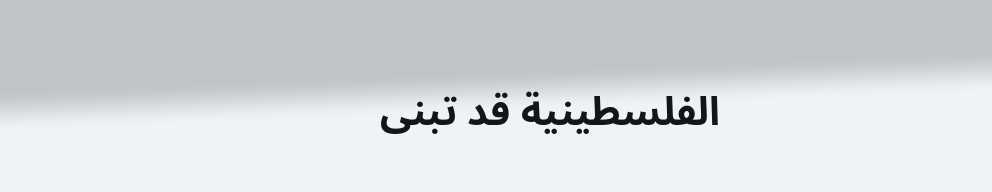الفلسطينية قد تبنى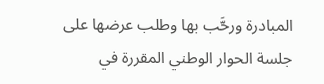المبادرة ورحَّب بها وطلب عرضها على جلسة الحوار الوطني المقررة في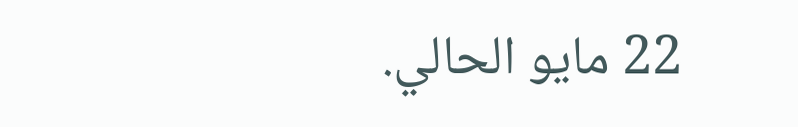22 مايو الحالي.